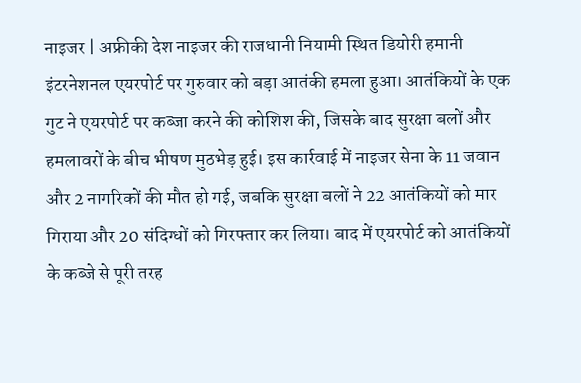नाइजर | अफ्रीकी देश नाइजर की राजधानी नियामी स्थित डियोरी हमानी इंटरनेशनल एयरपोर्ट पर गुरुवार को बड़ा आतंकी हमला हुआ। आतंकियों के एक गुट ने एयरपोर्ट पर कब्जा करने की कोशिश की, जिसके बाद सुरक्षा बलों और हमलावरों के बीच भीषण मुठभेड़ हुई। इस कार्रवाई में नाइजर सेना के 11 जवान और 2 नागरिकों की मौत हो गई, जबकि सुरक्षा बलों ने 22 आतंकियों को मार गिराया और 20 संदिग्धों को गिरफ्तार कर लिया। बाद में एयरपोर्ट को आतंकियों के कब्जे से पूरी तरह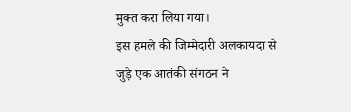मुक्त करा लिया गया।
इस हमले की जिम्मेदारी अलकायदा से जुड़े एक आतंकी संगठन ने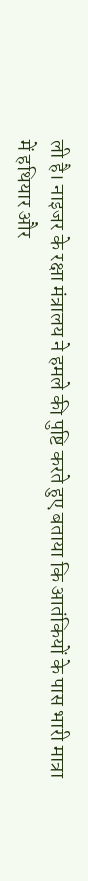ली है। नाइजर के रक्षा मंत्रालय ने हमले की पुष्टि करते हुए बताया कि आतंकियों के पास भारी मात्रा में हथियार और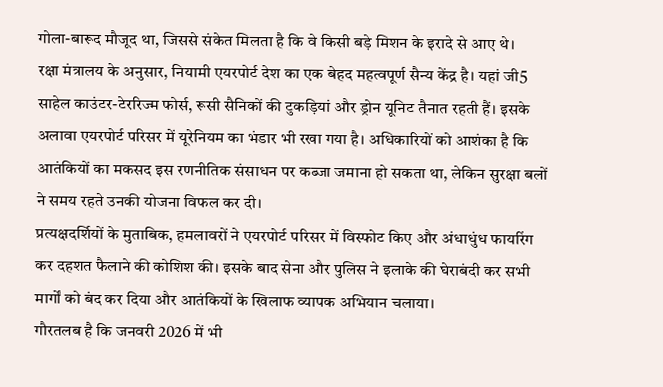गोला-बारूद मौजूद था, जिससे संकेत मिलता है कि वे किसी बड़े मिशन के इरादे से आए थे।
रक्षा मंत्रालय के अनुसार, नियामी एयरपोर्ट देश का एक बेहद महत्वपूर्ण सैन्य केंद्र है। यहां जी5 साहेल काउंटर-टेररिज्म फोर्स, रूसी सैनिकों की टुकड़ियां और ड्रोन यूनिट तैनात रहती हैं। इसके अलावा एयरपोर्ट परिसर में यूरेनियम का भंडार भी रखा गया है। अधिकारियों को आशंका है कि आतंकियों का मकसद इस रणनीतिक संसाधन पर कब्जा जमाना हो सकता था, लेकिन सुरक्षा बलों ने समय रहते उनकी योजना विफल कर दी।
प्रत्यक्षदर्शियों के मुताबिक, हमलावरों ने एयरपोर्ट परिसर में विस्फोट किए और अंधाधुंध फायरिंग कर दहशत फैलाने की कोशिश की। इसके बाद सेना और पुलिस ने इलाके की घेराबंदी कर सभी मार्गों को बंद कर दिया और आतंकियों के खिलाफ व्यापक अभियान चलाया।
गौरतलब है कि जनवरी 2026 में भी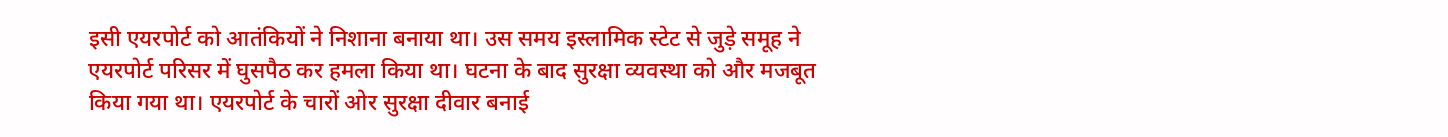इसी एयरपोर्ट को आतंकियों ने निशाना बनाया था। उस समय इस्लामिक स्टेट से जुड़े समूह ने एयरपोर्ट परिसर में घुसपैठ कर हमला किया था। घटना के बाद सुरक्षा व्यवस्था को और मजबूत किया गया था। एयरपोर्ट के चारों ओर सुरक्षा दीवार बनाई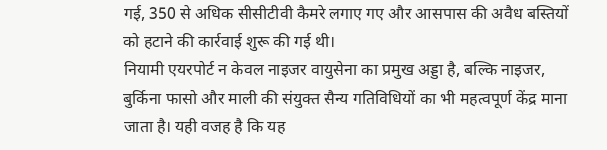गई, 350 से अधिक सीसीटीवी कैमरे लगाए गए और आसपास की अवैध बस्तियों को हटाने की कार्रवाई शुरू की गई थी।
नियामी एयरपोर्ट न केवल नाइजर वायुसेना का प्रमुख अड्डा है, बल्कि नाइजर, बुर्किना फासो और माली की संयुक्त सैन्य गतिविधियों का भी महत्वपूर्ण केंद्र माना जाता है। यही वजह है कि यह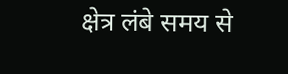क्षेत्र लंबे समय से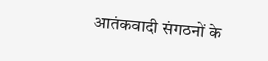आतंकवादी संगठनों के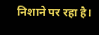निशाने पर रहा है।